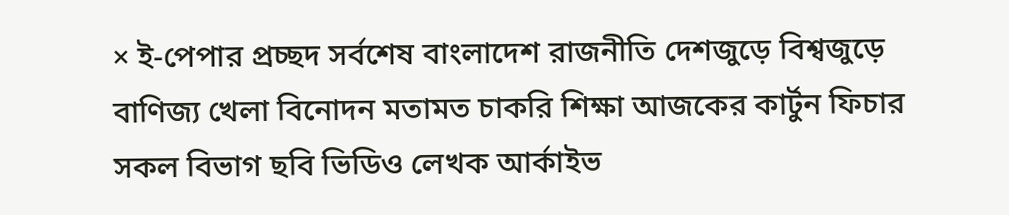× ই-পেপার প্রচ্ছদ সর্বশেষ বাংলাদেশ রাজনীতি দেশজুড়ে বিশ্বজুড়ে বাণিজ্য খেলা বিনোদন মতামত চাকরি শিক্ষা আজকের কার্টুন ফিচার সকল বিভাগ ছবি ভিডিও লেখক আর্কাইভ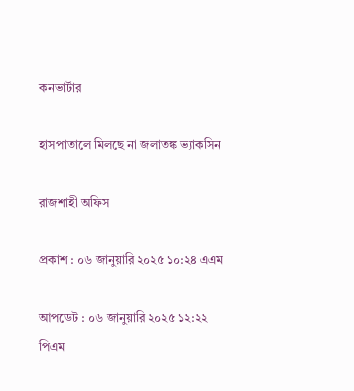কনভার্টার

হাসপাতালে মিলছে না জলাতঙ্ক ভ্যাকসিন

রাজশাহী অফিস

প্রকাশ : ০৬ জানুয়ারি ২০২৫ ১০:২৪ এএম

আপডেট : ০৬ জানুয়ারি ২০২৫ ১২:২২ পিএম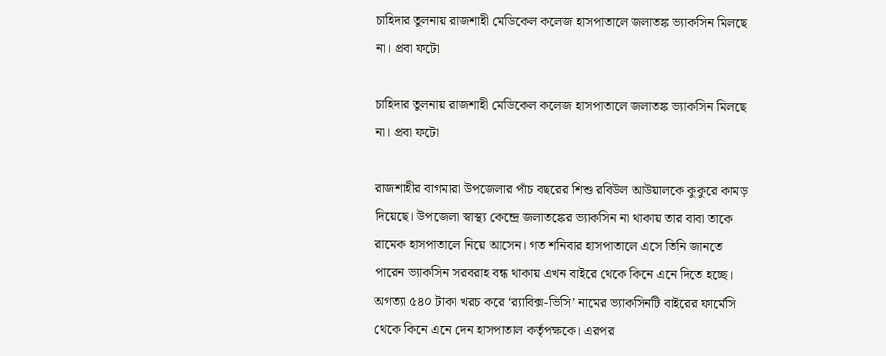চাহিদার তুলনায় রাজশাহী মেডিকেল কলেজ হাসপাতালে জলাতঙ্ক ভ্যাকসিন মিলছে না। প্রবা ফটো

চাহিদার তুলনায় রাজশাহী মেডিকেল কলেজ হাসপাতালে জলাতঙ্ক ভ্যাকসিন মিলছে না। প্রবা ফটো

রাজশাহীর বাগমারা উপজেলার পাঁচ বছরের শিশু রবিউল আউয়ালকে কুকুরে কামড় দিয়েছে। উপজেলা স্বাস্থ্য কেন্দ্রে জলাতঙ্কের ভ্যাকসিন না থাকায় তার বাবা তাকে রামেক হাসপাতালে নিয়ে আসেন। গত শনিবার হাসপাতালে এসে তিনি জানতে পারেন ভ্যাকসিন সরবরাহ বন্ধ থাকায় এখন বাইরে থেকে কিনে এনে দিতে হচ্ছে। অগত্যা ৫৪০ টাকা খরচ করে ‘র‌্যাবিক্স-ভিসি’ নামের ভ্যাকসিনটি বাইরের ফার্মেসি থেকে কিনে এনে দেন হাসপাতাল কর্তৃপক্ষকে। এরপর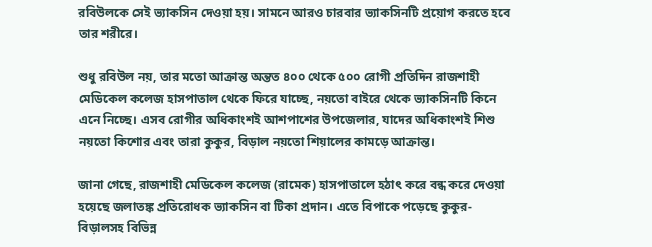রবিউলকে সেই ভ্যাকসিন দেওয়া হয়। সামনে আরও চারবার ভ্যাকসিনটি প্রয়োগ করতে হবে তার শরীরে।

শুধু রবিউল নয়, তার মতো আক্রান্ত অন্তত ৪০০ থেকে ৫০০ রোগী প্রতিদিন রাজশাহী মেডিকেল কলেজ হাসপাতাল থেকে ফিরে যাচ্ছে, নয়তো বাইরে থেকে ভ্যাকসিনটি কিনে এনে নিচ্ছে। এসব রোগীর অধিকাংশই আশপাশের উপজেলার, যাদের অধিকাংশই শিশু নয়তো কিশোর এবং তারা কুকুর, বিড়াল নয়তো শিয়ালের কামড়ে আক্রান্ত।

জানা গেছে, রাজশাহী মেডিকেল কলেজ (রামেক) হাসপাতালে হঠাৎ করে বন্ধ করে দেওয়া হয়েছে জলাতঙ্ক প্রতিরোধক ভ্যাকসিন বা টিকা প্রদান। এতে বিপাকে পড়েছে কুকুর-বিড়ালসহ বিভিন্ন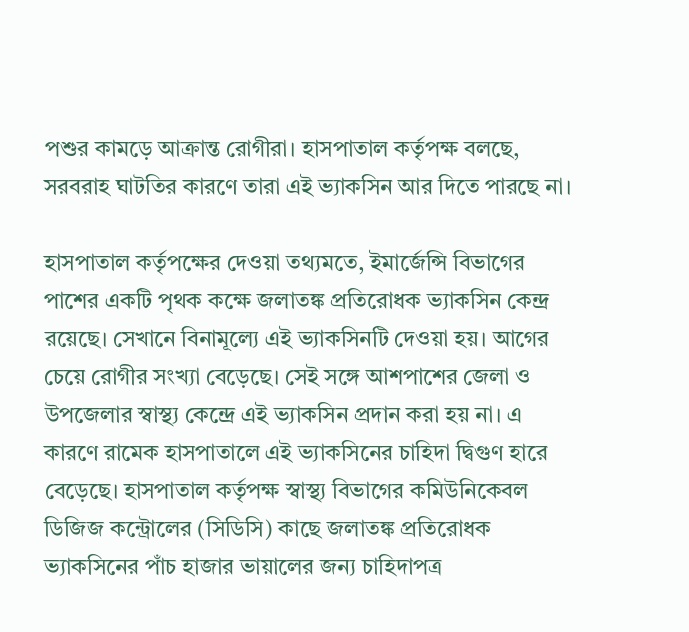পশুর কামড়ে আক্রান্ত রোগীরা। হাসপাতাল কর্তৃপক্ষ বলছে, সরবরাহ ঘাটতির কারণে তারা এই ভ্যাকসিন আর দিতে পারছে না।

হাসপাতাল কর্তৃপক্ষের দেওয়া তথ্যমতে, ইমার্জেন্সি বিভাগের পাশের একটি পৃথক কক্ষে জলাতঙ্ক প্রতিরোধক ভ্যাকসিন কেন্দ্র রয়েছে। সেখানে বিনামূল্যে এই ভ্যাকসিনটি দেওয়া হয়। আগের চেয়ে রোগীর সংখ্যা বেড়েছে। সেই সঙ্গে আশপাশের জেলা ও উপজেলার স্বাস্থ্য কেন্দ্রে এই ভ্যাকসিন প্রদান করা হয় না। এ কারণে রামেক হাসপাতালে এই ভ্যাকসিনের চাহিদা দ্বিগুণ হারে বেড়েছে। হাসপাতাল কর্তৃপক্ষ স্বাস্থ্য বিভাগের কমিউনিকেবল ডিজিজ কন্ট্রোলের (সিডিসি) কাছে জলাতঙ্ক প্রতিরোধক ভ্যাকসিনের পাঁচ হাজার ভায়ালের জন্য চাহিদাপত্র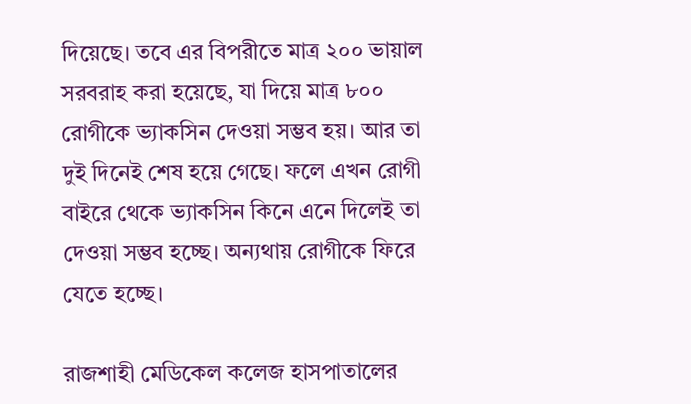দিয়েছে। তবে এর বিপরীতে মাত্র ২০০ ভায়াল সরবরাহ করা হয়েছে, যা দিয়ে মাত্র ৮০০ রোগীকে ভ্যাকসিন দেওয়া সম্ভব হয়। আর তা দুই দিনেই শেষ হয়ে গেছে। ফলে এখন রোগী বাইরে থেকে ভ্যাকসিন কিনে এনে দিলেই তা দেওয়া সম্ভব হচ্ছে। অন্যথায় রোগীকে ফিরে যেতে হচ্ছে।

রাজশাহী মেডিকেল কলেজ হাসপাতালের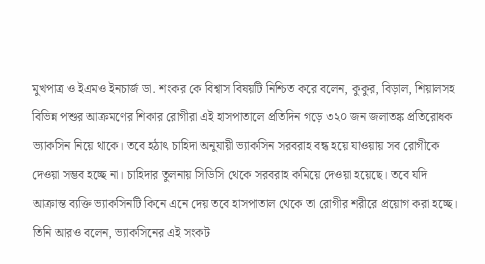মুখপাত্র ও ইএমও ইনচার্জ ডা. শংকর কে বিশ্বাস বিষয়টি নিশ্চিত করে বলেন, কুকুর, বিড়াল, শিয়ালসহ বিভিন্ন পশুর আক্রমণের শিকার রোগীরা এই হাসপাতালে প্রতিদিন গড়ে ৩২০ জন জলাতঙ্ক প্রতিরোধক ভ্যাকসিন নিয়ে থাকে। তবে হঠাৎ চাহিদা অনুযায়ী ভ্যাকসিন সরবরাহ বন্ধ হয়ে যাওয়ায় সব রোগীকে দেওয়া সম্ভব হচ্ছে না। চাহিদার তুলনায় সিডিসি থেকে সরবরাহ কমিয়ে দেওয়া হয়েছে। তবে যদি আক্রান্ত ব্যক্তি ভ্যাকসিনটি কিনে এনে দেয় তবে হাসপাতাল থেকে তা রোগীর শরীরে প্রয়োগ করা হচ্ছে। তিনি আরও বলেন, ভ্যাকসিনের এই সংকট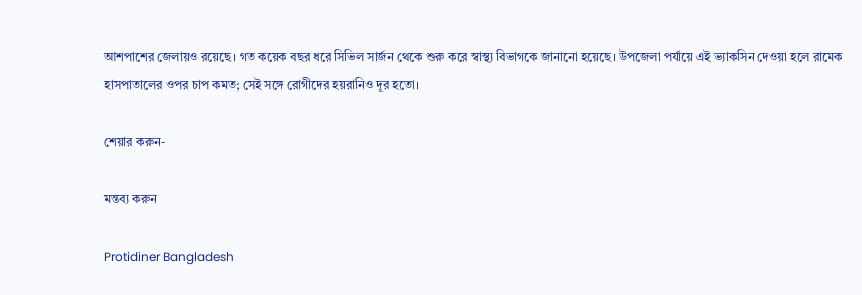আশপাশের জেলায়ও রয়েছে। গত কয়েক বছর ধরে সিভিল সার্জন থেকে শুরু করে স্বাস্থ্য বিভাগকে জানানো হয়েছে। উপজেলা পর্যায়ে এই ভ্যাকসিন দেওয়া হলে রামেক হাসপাতালের ওপর চাপ কমত; সেই সঙ্গে রোগীদের হয়রানিও দূর হতো।

শেয়ার করুন-

মন্তব্য করুন

Protidiner Bangladesh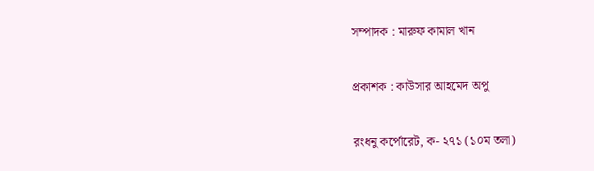সম্পাদক : মারুফ কামাল খান

প্রকাশক : কাউসার আহমেদ অপু

রংধনু কর্পোরেট, ক- ২৭১ (১০ম তলা)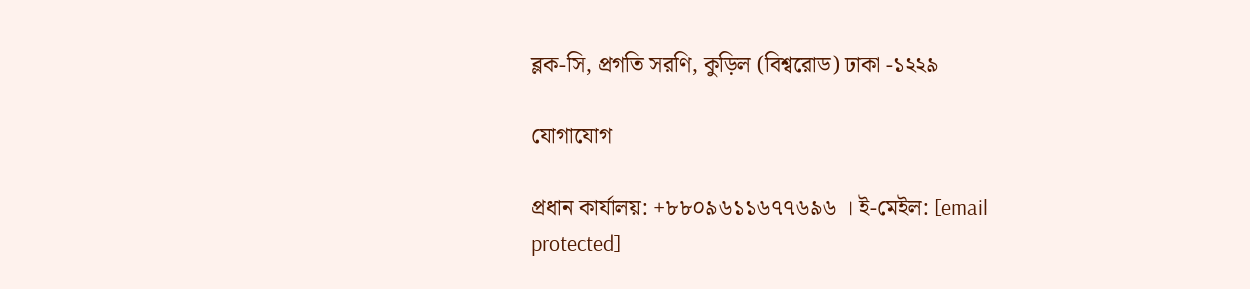ব্লক-সি, প্রগতি সরণি, কুড়িল (বিশ্বরোড) ঢাকা -১২২৯

যোগাযোগ

প্রধান কার্যালয়: +৮৮০৯৬১১৬৭৭৬৯৬ । ই-মেইল: [email protected]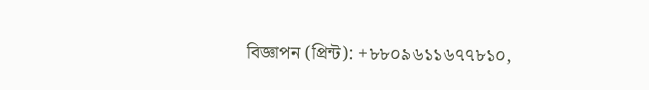বিজ্ঞাপন (প্রিন্ট): +৮৮০৯৬১১৬৭৭৮১০,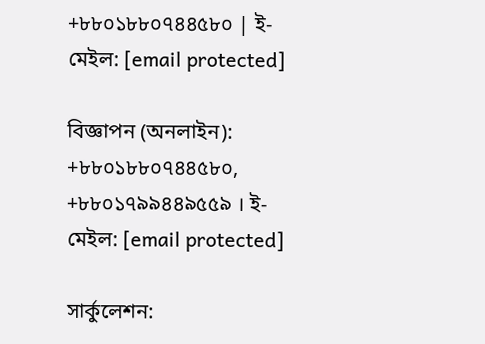+৮৮০১৮৮০৭৪৪৫৮০ | ই-মেইল: [email protected]

বিজ্ঞাপন (অনলাইন): +৮৮০১৮৮০৭৪৪৫৮০, +৮৮০১৭৯৯৪৪৯৫৫৯ । ই-মেইল: [email protected]

সার্কুলেশন: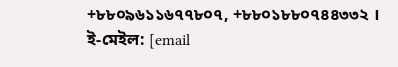+৮৮০৯৬১১৬৭৭৮০৭, +৮৮০১৮৮০৭৪৪৩৩২ । ই-মেইল: [email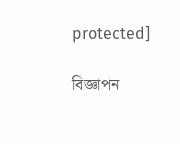protected]

বিজ্ঞাপন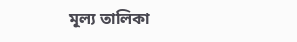মূল্য তালিকা